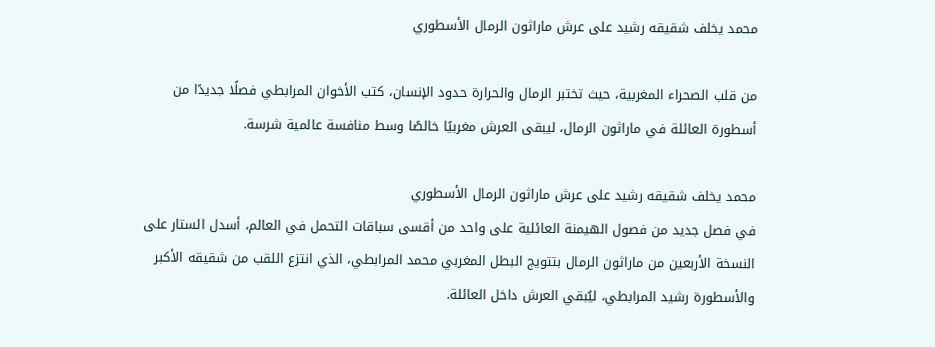محمد يخلف شقيقه رشيد على عرش ماراثون الرمال الأسطوري

من قلب الصحراء المغربية، حيث تختبر الرمال والحرارة حدود الإنسان، كتب الأخوان المرابطي فصلًا جديدًا من أسطورة العائلة في ماراثون الرمال، ليبقى العرش مغربيًا خالصًا وسط منافسة عالمية شرسة.

محمد يخلف شقيقه رشيد على عرش ماراثون الرمال الأسطوري
في فصل جديد من فصول الهيمنة العائلية على واحد من أقسى سباقات التحمل في العالم، أسدل الستار على النسخة الأربعين من ماراثون الرمال بتتويج البطل المغربي محمد المرابطي، الذي انتزع اللقب من شقيقه الأكبر والأسطورة رشيد المرابطي، ليُبقي العرش داخل العائلة.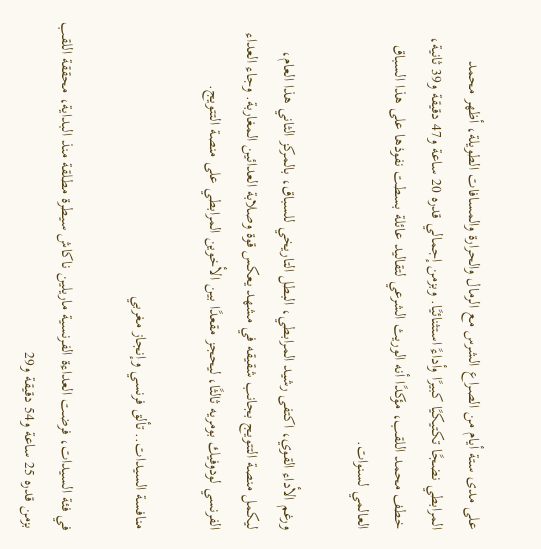على مدى ستة أيام من الصراع الشرس مع الرمال والحرارة والمسافات الطويلة، أظهر محمد المرابطي نضجًا تكتيكيًا كبيرًا وأداءً استثنائيًا. وبزمن إجمالي قدره 20 ساعة و47 دقيقة و39 ثانية، خطف محمد اللقب، مؤكدًا أنه الوريث الشرعي لتقاليد عائلة بسطت نفوذها على هذا السباق العالمي لسنوات.

ورغم الأداء القوي، اكتفى رشيد المرابطي، البطل التاريخي للسباق، بالمركز الثاني هذا العام، ليكمل منصة التتويج بجانب شقيقه في مشهد يعكس قوة وصلابة العدائين المغاربة. وجاء العداء الفرنسي لودوفيك بومريه ثالثًا، ليحجز مقعدًا بين الأخوين المرابطي على منصة التتويج.

منافسة السيدات.. تألق فرنسي وإنجاز مغربي

في فئة السيدات، فرضت العداءة الفرنسية ماريلين ناكاش سيطرة مطلقة منذ البداية، محققة اللقب بزمن قدره 25 ساعة و54 دقيقة و29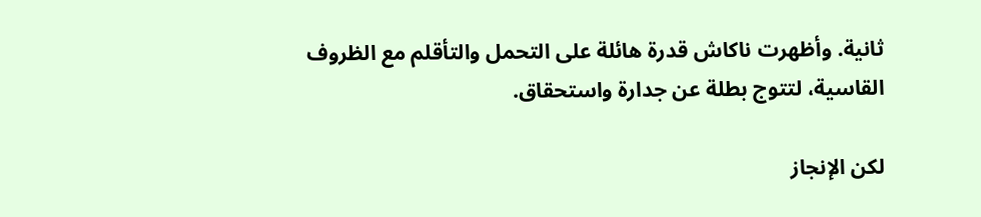ثانية. وأظهرت ناكاش قدرة هائلة على التحمل والتأقلم مع الظروف القاسية، لتتوج بطلة عن جدارة واستحقاق.

لكن الإنجاز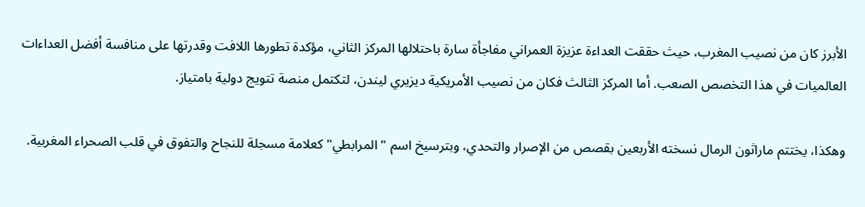الأبرز كان من نصيب المغرب، حيث حققت العداءة عزيزة العمراني مفاجأة سارة باحتلالها المركز الثاني، مؤكدة تطورها اللافت وقدرتها على منافسة أفضل العداءات العالميات في هذا التخصص الصعب. أما المركز الثالث فكان من نصيب الأمريكية ديزيري ليندن، لتكتمل منصة تتويج دولية بامتياز.

وهكذا، يختتم ماراثون الرمال نسخته الأربعين بقصص من الإصرار والتحدي، وبترسيخ اسم "المرابطي" كعلامة مسجلة للنجاح والتفوق في قلب الصحراء المغربية.